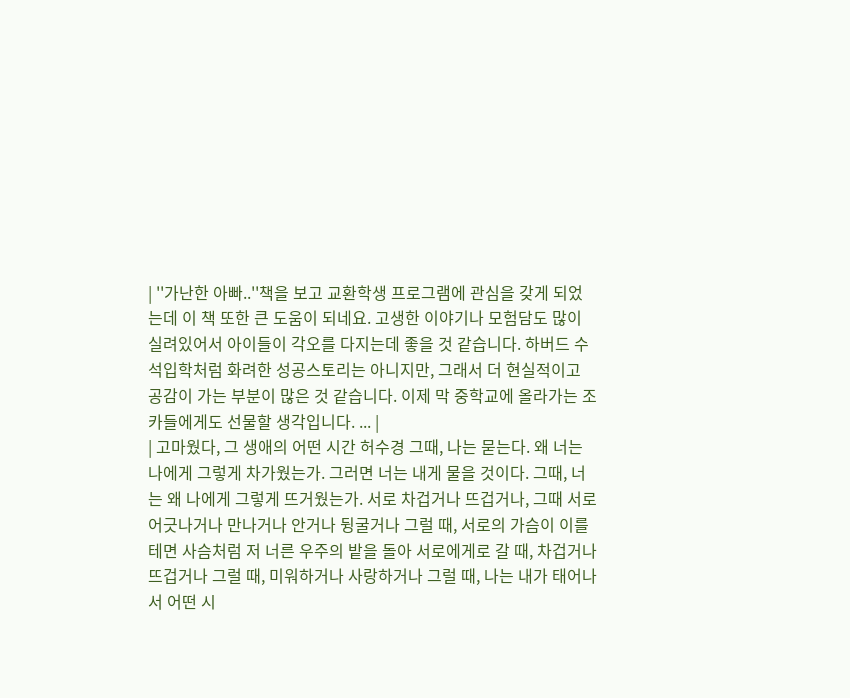| ''가난한 아빠..''책을 보고 교환학생 프로그램에 관심을 갖게 되었는데 이 책 또한 큰 도움이 되네요. 고생한 이야기나 모험담도 많이 실려있어서 아이들이 각오를 다지는데 좋을 것 같습니다. 하버드 수석입학처럼 화려한 성공스토리는 아니지만, 그래서 더 현실적이고 공감이 가는 부분이 많은 것 같습니다. 이제 막 중학교에 올라가는 조카들에게도 선물할 생각입니다. ... |
| 고마웠다, 그 생애의 어떤 시간 허수경 그때, 나는 묻는다. 왜 너는 나에게 그렇게 차가웠는가. 그러면 너는 내게 물을 것이다. 그때, 너는 왜 나에게 그렇게 뜨거웠는가. 서로 차겁거나 뜨겁거나, 그때 서로 어긋나거나 만나거나 안거나 뒹굴거나 그럴 때, 서로의 가슴이 이를테면 사슴처럼 저 너른 우주의 밭을 돌아 서로에게로 갈 때, 차겁거나 뜨겁거나 그럴 때, 미워하거나 사랑하거나 그럴 때, 나는 내가 태어나서 어떤 시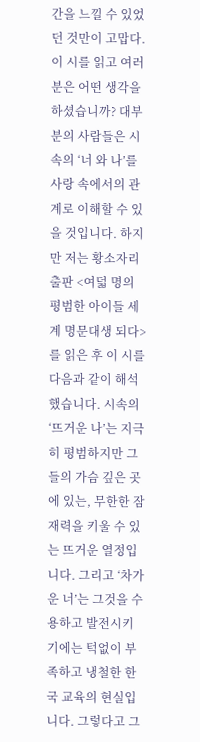간을 느낄 수 있었던 것만이 고맙다. 이 시를 읽고 여러분은 어떤 생각을 하셨습니까? 대부분의 사람들은 시 속의 ‘너 와 나’를 사랑 속에서의 관계로 이해할 수 있을 것입니다. 하지만 저는 황소자리 출판 <여덟 명의 평범한 아이들 세계 명문대생 되다>를 읽은 후 이 시를 다음과 같이 해석했습니다. 시속의 ‘뜨거운 나’는 지극히 평범하지만 그들의 가슴 깊은 곳에 있는, 무한한 잠재력을 키울 수 있는 뜨거운 열정입니다. 그리고 ‘차가운 너’는 그것을 수용하고 발전시키기에는 턱없이 부족하고 냉철한 한국 교육의 현실입니다. 그렇다고 그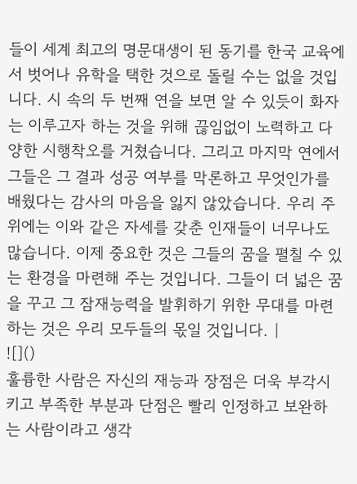들이 세계 최고의 명문대생이 된 동기를 한국 교육에서 벗어나 유학을 택한 것으로 돌릴 수는 없을 것입니다. 시 속의 두 번째 연을 보면 알 수 있듯이 화자는 이루고자 하는 것을 위해 끊임없이 노력하고 다양한 시행착오를 거쳤습니다. 그리고 마지막 연에서 그들은 그 결과 성공 여부를 막론하고 무엇인가를 배웠다는 감사의 마음을 잃지 않았습니다. 우리 주위에는 이와 같은 자세를 갖춘 인재들이 너무나도 많습니다. 이제 중요한 것은 그들의 꿈을 펼칠 수 있는 환경을 마련해 주는 것입니다. 그들이 더 넓은 꿈을 꾸고 그 잠재능력을 발휘하기 위한 무대를 마련하는 것은 우리 모두들의 몫일 것입니다. |
![]()
훌륭한 사람은 자신의 재능과 장점은 더욱 부각시키고 부족한 부분과 단점은 빨리 인정하고 보완하는 사람이라고 생각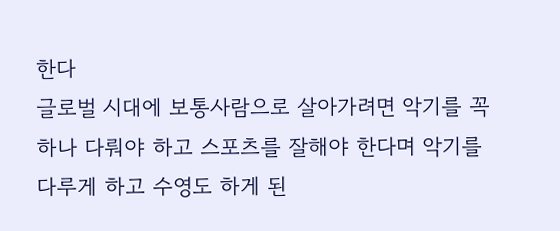한다
글로벌 시대에 보통사람으로 살아가려면 악기를 꼭 하나 다뤄야 하고 스포츠를 잘해야 한다며 악기를 다루게 하고 수영도 하게 된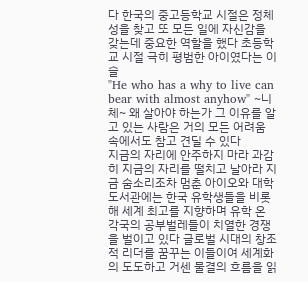다 한국의 중고등학교 시절은 정체성을 찾고 또 모든 일에 자신감을 갖는데 중요한 역할을 했다 초등학교 시절 극히 평범한 아이였다는 이슬
"He who has a why to live can bear with almost anyhow" ~니체~ 왜 살아야 하는가 그 이유를 알고 있는 사람은 거의 모든 어려움 속에서도 참고 견딜 수 있다
지금의 자리에 안주하지 마라 과감히 지금의 자리를 떨치고 날아라 지금 숨소리조차 멈춘 아이오와 대학 도서관에는 한국 유학생들을 비롯해 세계 최고를 지향하며 유학 온 각국의 공부벌레들이 치열한 경쟁을 벌이고 있다 글로벌 시대의 창조적 리더를 꿈꾸는 이들이여 세계화의 도도하고 거센 물결의 흐름을 읽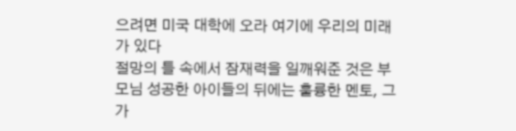으려면 미국 대학에 오라 여기에 우리의 미래가 있다
절망의 틀 속에서 잠재력을 일깨워준 것은 부모님 성공한 아이들의 뒤에는 훌륭한 멘토, 그 가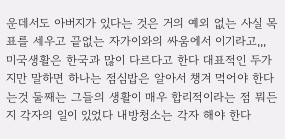운데서도 아버지가 있다는 것은 거의 예외 없는 사실 목표를 세우고 끝없는 자가이와의 싸움에서 이기라고,,, 미국생활은 한국과 많이 다르다고 한다 대표적인 두가지만 말하면 하나는 점심밥은 알아서 챙겨 먹어야 한다는것 둘째는 그들의 생활이 매우 합리적이라는 점 뭐든지 각자의 일이 있었다 내방청소는 각자 해야 한다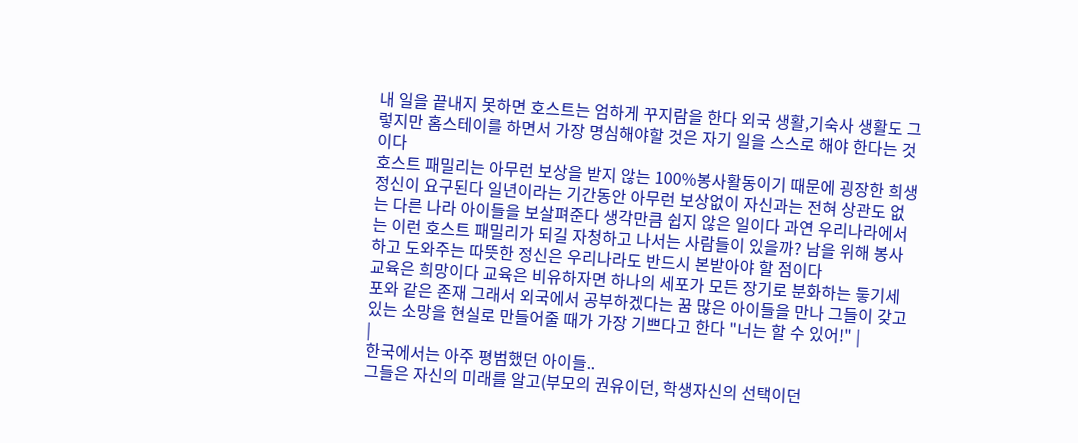내 일을 끝내지 못하면 호스트는 엄하게 꾸지람을 한다 외국 생활,기숙사 생활도 그렇지만 홈스테이를 하면서 가장 명심해야할 것은 자기 일을 스스로 해야 한다는 것이다
호스트 패밀리는 아무런 보상을 받지 않는 100%봉사활동이기 때문에 굉장한 희생정신이 요구된다 일년이라는 기간동안 아무런 보상없이 자신과는 전혀 상관도 없는 다른 나라 아이들을 보살펴준다 생각만큼 쉽지 않은 일이다 과연 우리나라에서는 이런 호스트 패밀리가 되길 자청하고 나서는 사람들이 있을까? 남을 위해 봉사하고 도와주는 따뜻한 정신은 우리나라도 반드시 본받아야 할 점이다
교육은 희망이다 교육은 비유하자면 하나의 세포가 모든 장기로 분화하는 둫기세포와 같은 존재 그래서 외국에서 공부하겠다는 꿈 많은 아이들을 만나 그들이 갖고 있는 소망을 현실로 만들어줄 때가 가장 기쁘다고 한다 "너는 할 수 있어!" |
|
한국에서는 아주 평범했던 아이들..
그들은 자신의 미래를 알고(부모의 권유이던, 학생자신의 선택이던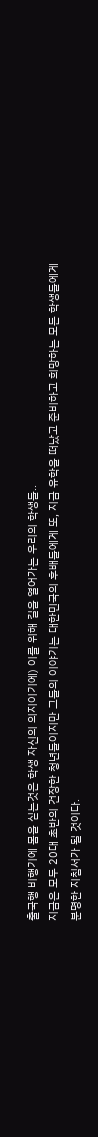출국행 비행기에 몸을 싣는것은 학생 자신의 의지이기에) 이를 위해 길을 열어가는 우리의 학생들..
지금은 모두 20대 초반의 건장한 청년들이지만 그들의 이야기는 대한민국의 후배들에게 또, 지금 유학을 떠났고 준비하고 희망하는 모든 학생들에게 분명한 지침서가 될 것이다.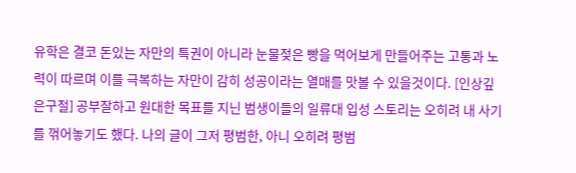유학은 결코 돈있는 자만의 특권이 아니라 눈물젖은 빵을 먹어보게 만들어주는 고통과 노력이 따르며 이를 극복하는 자만이 감히 성공이라는 열매를 맛볼 수 있을것이다. [인상깊은구절] 공부잘하고 원대한 목표를 지닌 범생이들의 일류대 입성 스토리는 오히려 내 사기를 꺾어놓기도 했다. 나의 글이 그저 평범한, 아니 오히려 평범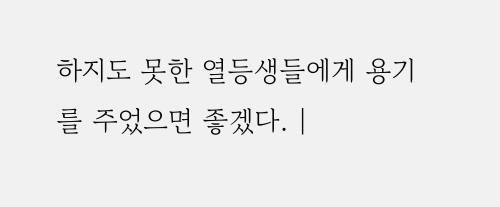하지도 못한 열등생들에게 용기를 주었으면 좋겠다. |